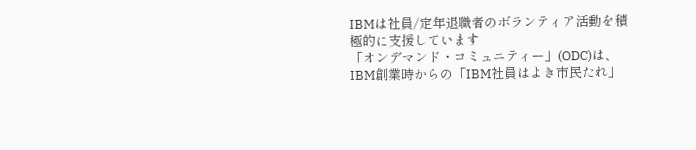IBMは社員/定年退職者のボランティア活動を積極的に支援しています
「オンデマンド・コミュニティー」(ODC)は、IBM創業時からの「IBM社員はよき市民たれ」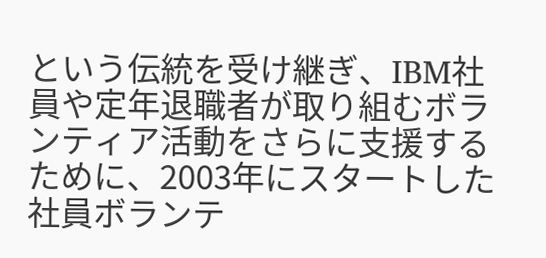という伝統を受け継ぎ、IBM社員や定年退職者が取り組むボランティア活動をさらに支援するために、2003年にスタートした社員ボランテ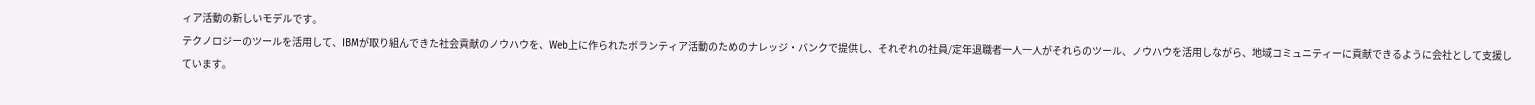ィア活動の新しいモデルです。
テクノロジーのツールを活用して、IBMが取り組んできた社会貢献のノウハウを、Web上に作られたボランティア活動のためのナレッジ・バンクで提供し、それぞれの社員/定年退職者一人一人がそれらのツール、ノウハウを活用しながら、地域コミュニティーに貢献できるように会社として支援しています。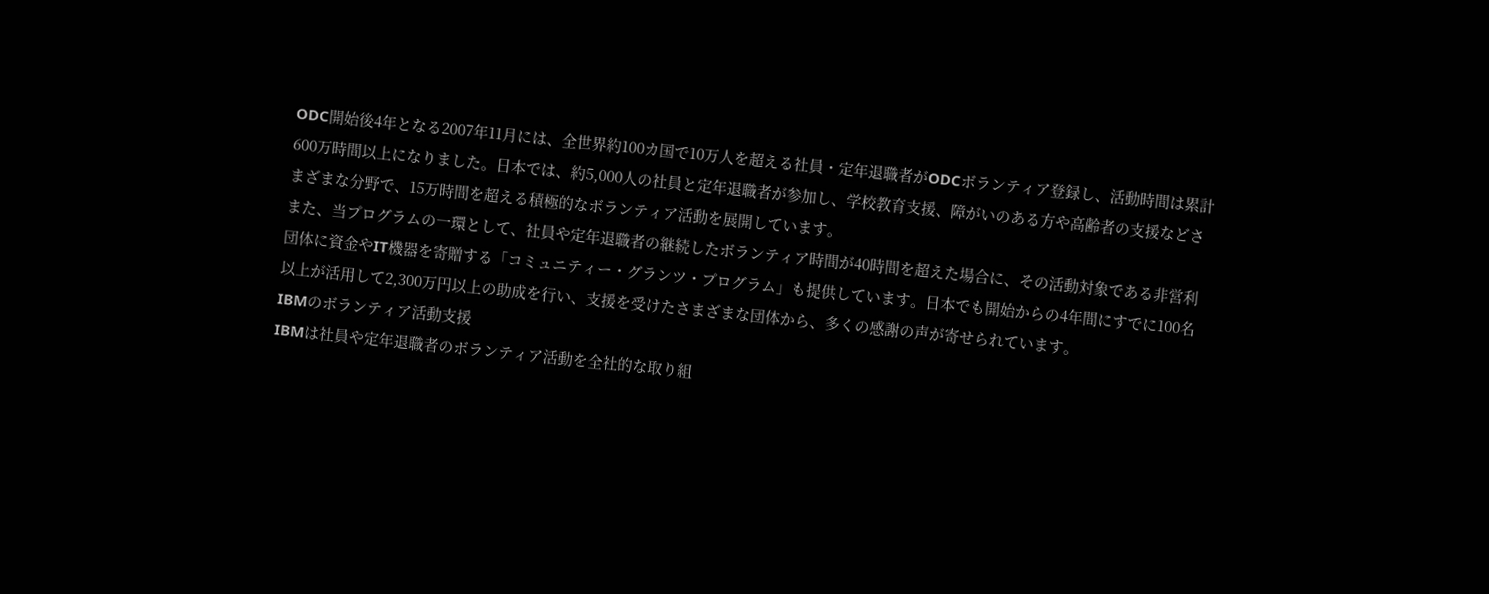ODC開始後4年となる2007年11月には、全世界約100カ国で10万人を超える社員・定年退職者がODCボランティア登録し、活動時間は累計600万時間以上になりました。日本では、約5,000人の社員と定年退職者が参加し、学校教育支援、障がいのある方や高齢者の支援などさまざまな分野で、15万時間を超える積極的なボランティア活動を展開しています。
また、当プログラムの一環として、社員や定年退職者の継続したボランティア時間が40時間を超えた場合に、その活動対象である非営利団体に資金やIT機器を寄贈する「コミュニティー・グランツ・プログラム」も提供しています。日本でも開始からの4年間にすでに100名以上が活用して2,300万円以上の助成を行い、支援を受けたさまざまな団体から、多くの感謝の声が寄せられています。
IBMのボランティア活動支援
IBMは社員や定年退職者のボランティア活動を全社的な取り組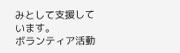みとして支援しています。
ボランティア活動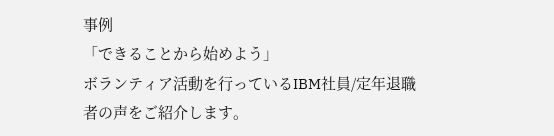事例
「できることから始めよう」
ボランティア活動を行っているIBM社員/定年退職者の声をご紹介します。